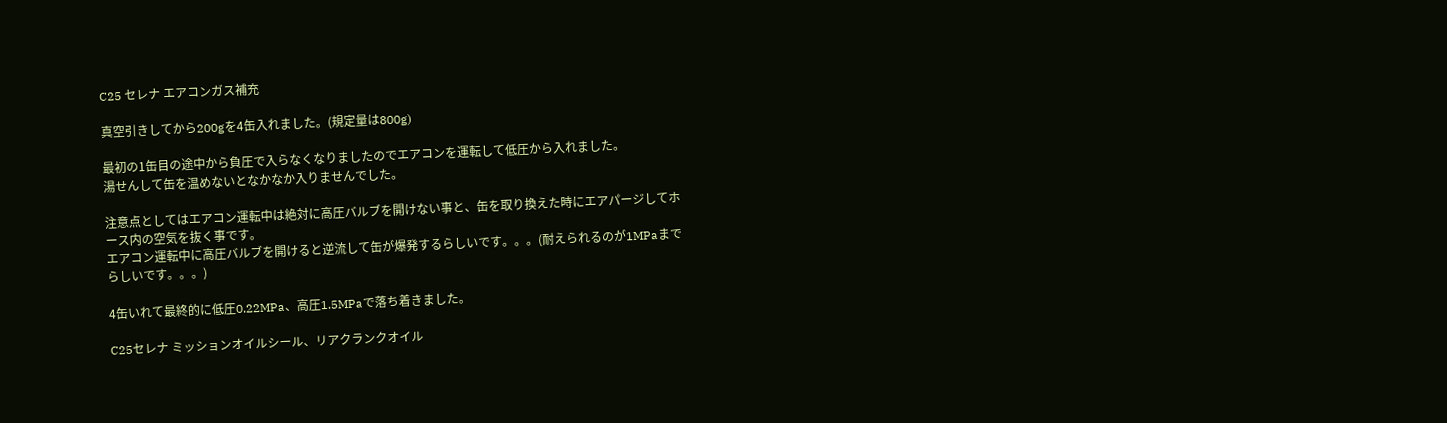C25 セレナ エアコンガス補充

真空引きしてから200gを4缶入れました。(規定量は800g)

最初の1缶目の途中から負圧で入らなくなりましたのでエアコンを運転して低圧から入れました。
湯せんして缶を温めないとなかなか入りませんでした。

注意点としてはエアコン運転中は絶対に高圧バルブを開けない事と、缶を取り換えた時にエアパージしてホース内の空気を抜く事です。
エアコン運転中に高圧バルブを開けると逆流して缶が爆発するらしいです。。。(耐えられるのが1MPaまでらしいです。。。)

4缶いれて最終的に低圧0.22MPa、高圧1.5MPaで落ち着きました。

C25セレナ ミッションオイルシール、リアクランクオイル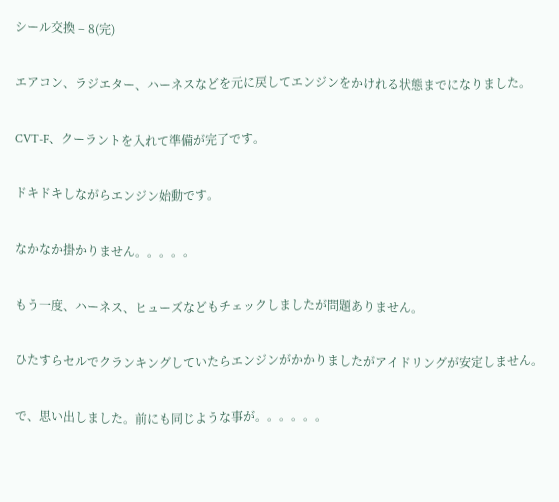シール交換 – 8(完)

エアコン、ラジエター、ハーネスなどを元に戻してエンジンをかけれる状態までになりました。

CVT-F、クーラントを入れて準備が完了です。

ドキドキしながらエンジン始動です。

なかなか掛かりません。。。。。

もう一度、ハーネス、ヒューズなどもチェックしましたが問題ありません。

ひたすらセルでクランキングしていたらエンジンがかかりましたがアイドリングが安定しません。

で、思い出しました。前にも同じような事が。。。。。。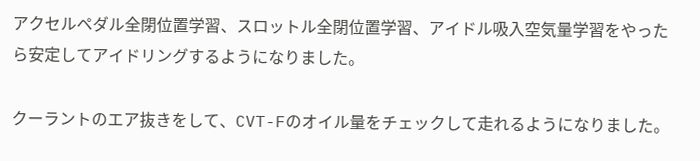アクセルペダル全閉位置学習、スロットル全閉位置学習、アイドル吸入空気量学習をやったら安定してアイドリングするようになりました。

クーラントのエア抜きをして、CVT-Fのオイル量をチェックして走れるようになりました。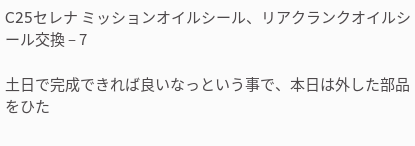C25セレナ ミッションオイルシール、リアクランクオイルシール交換 – 7

土日で完成できれば良いなっという事で、本日は外した部品をひた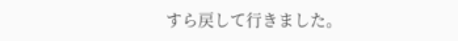すら戻して行きました。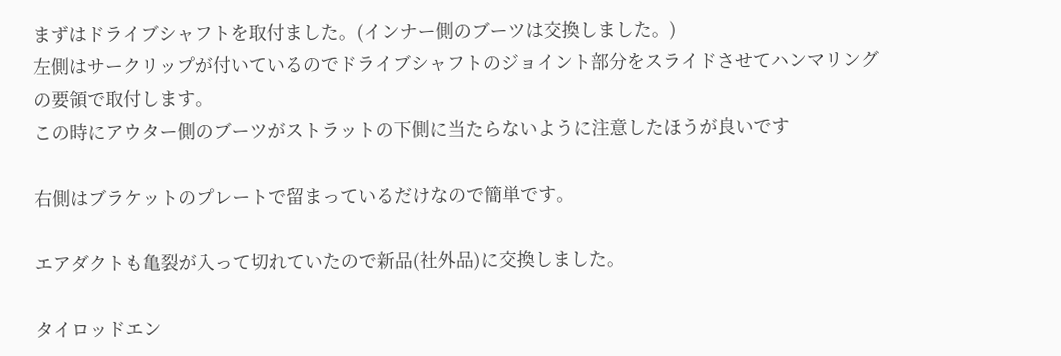まずはドライブシャフトを取付ました。(インナー側のブーツは交換しました。)
左側はサークリップが付いているのでドライブシャフトのジョイント部分をスライドさせてハンマリングの要領で取付します。
この時にアウター側のブーツがストラットの下側に当たらないように注意したほうが良いです

右側はブラケットのプレートで留まっているだけなので簡単です。

エアダクトも亀裂が入って切れていたので新品(社外品)に交換しました。

タイロッドエン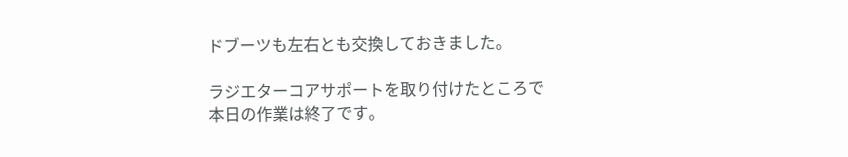ドブーツも左右とも交換しておきました。

ラジエターコアサポートを取り付けたところで本日の作業は終了です。